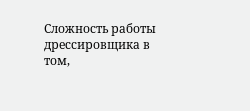Сложность работы дрессировщика в том,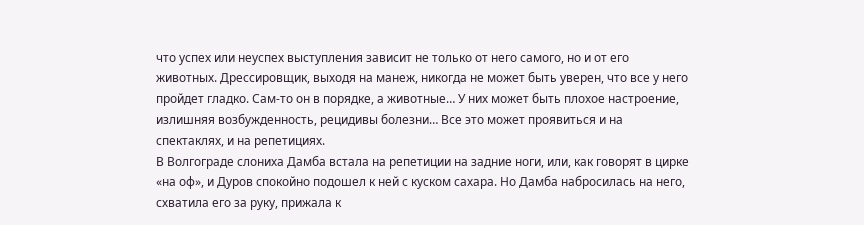что успех или неуспех выступления зависит не только от него самого, но и от его животных. Дрессировщик, выходя на манеж, никогда не может быть уверен, что все у него пройдет гладко. Сам-то он в порядке, а животные… У них может быть плохое настроение, излишняя возбужденность, рецидивы болезни… Все это может проявиться и на спектаклях, и на репетициях.
В Волгограде слониха Дамба встала на репетиции на задние ноги, или, как говорят в цирке «на оф», и Дуров спокойно подошел к ней с куском сахара. Но Дамба набросилась на него, схватила его за руку, прижала к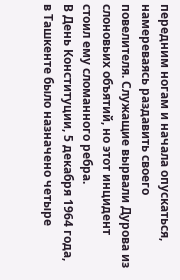передним ногам и начала опускаться, намереваясь раздавить своего повелителя. Служащие вырвали Дурова из слоновьих объятий, но этот инцидент стоил ему сломанного ребра.
В День Конституции, 5 декабря 1964 года, в Ташкенте было назначено четыре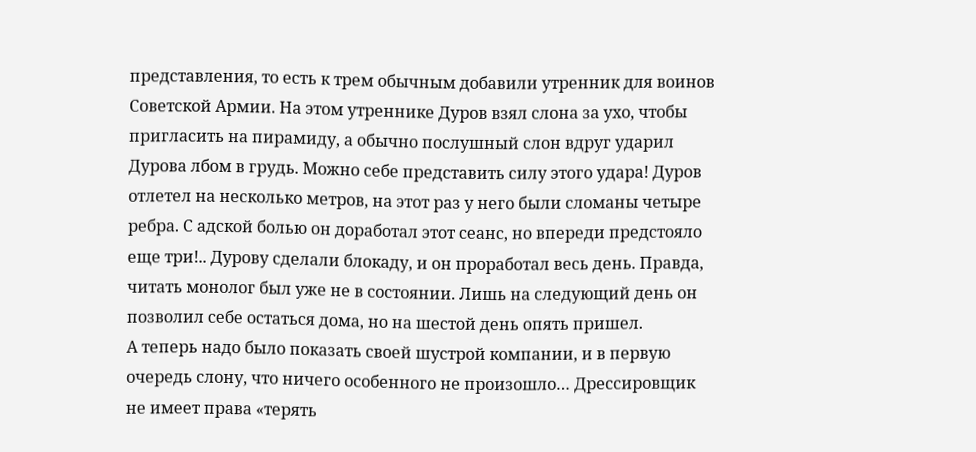представления, то есть к трем обычным добавили утренник для воинов Советской Армии. На этом утреннике Дуров взял слона за ухо, чтобы пригласить на пирамиду, а обычно послушный слон вдруг ударил Дурова лбом в грудь. Можно себе представить силу этого удара! Дуров отлетел на несколько метров, на этот раз у него были сломаны четыре ребра. С адской болью он доработал этот сеанс, но впереди предстояло еще три!.. Дурову сделали блокаду, и он проработал весь день. Правда, читать монолог был уже не в состоянии. Лишь на следующий день он позволил себе остаться дома, но на шестой день опять пришел.
А теперь надо было показать своей шустрой компании, и в первую очередь слону, что ничего особенного не произошло… Дрессировщик не имеет права «терять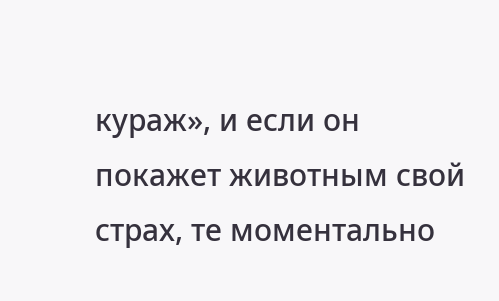кураж», и если он покажет животным свой страх, те моментально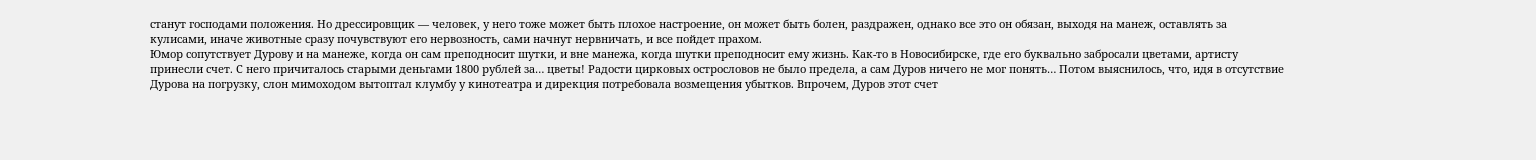станут господами положения. Но дрессировщик — человек, у него тоже может быть плохое настроение, он может быть болен, раздражен, однако все это он обязан, выходя на манеж, оставлять за кулисами, иначе животные сразу почувствуют его нервозность, сами начнут нервничать, и все пойдет прахом.
Юмор сопутствует Дурову и на манеже, когда он сам преподносит шутки, и вне манежа, когда шутки преподносит ему жизнь. Как-то в Новосибирске, где его буквально забросали цветами, артисту принесли счет. С него причиталось старыми деньгами 1800 рублей за… цветы! Радости цирковых острословов не было предела, а сам Дуров ничего не мог понять… Потом выяснилось, что, идя в отсутствие Дурова на погрузку, слон мимоходом вытоптал клумбу у кинотеатра и дирекция потребовала возмещения убытков. Впрочем, Дуров этот счет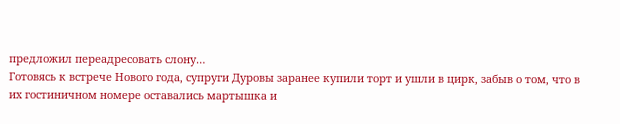предложил переадресовать слону…
Готовясь к встрече Нового года, супруги Дуровы заранее купили торт и ушли в цирк, забыв о том, что в их гостиничном номере оставались мартышка и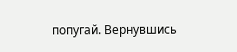попугай. Вернувшись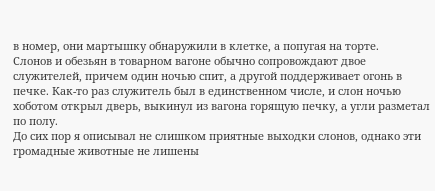в номер, они мартышку обнаружили в клетке, а попугая на торте.
Слонов и обезьян в товарном вагоне обычно сопровождают двое служителей, причем один ночью спит, а другой поддерживает огонь в печке. Как-то раз служитель был в единственном числе, и слон ночью хоботом открыл дверь, выкинул из вагона горящую печку, а угли разметал по полу.
До сих пор я описывал не слишком приятные выходки слонов, однако эти громадные животные не лишены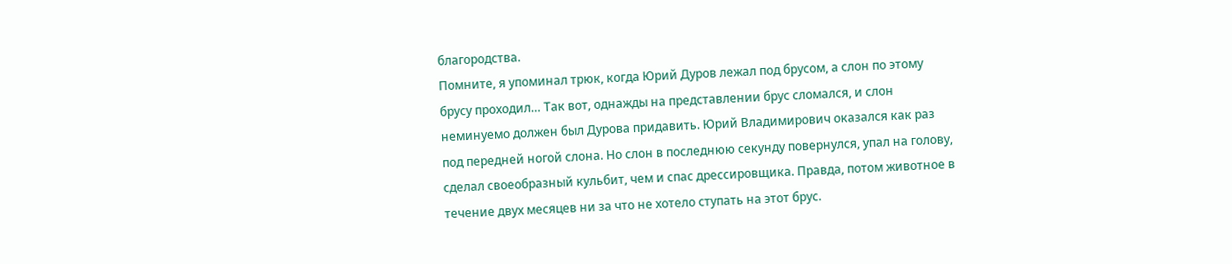благородства.
Помните, я упоминал трюк, когда Юрий Дуров лежал под брусом, а слон по этому брусу проходил… Так вот, однажды на представлении брус сломался, и слон неминуемо должен был Дурова придавить. Юрий Владимирович оказался как раз под передней ногой слона. Но слон в последнюю секунду повернулся, упал на голову, сделал своеобразный кульбит, чем и спас дрессировщика. Правда, потом животное в течение двух месяцев ни за что не хотело ступать на этот брус.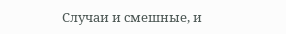Случаи и смешные, и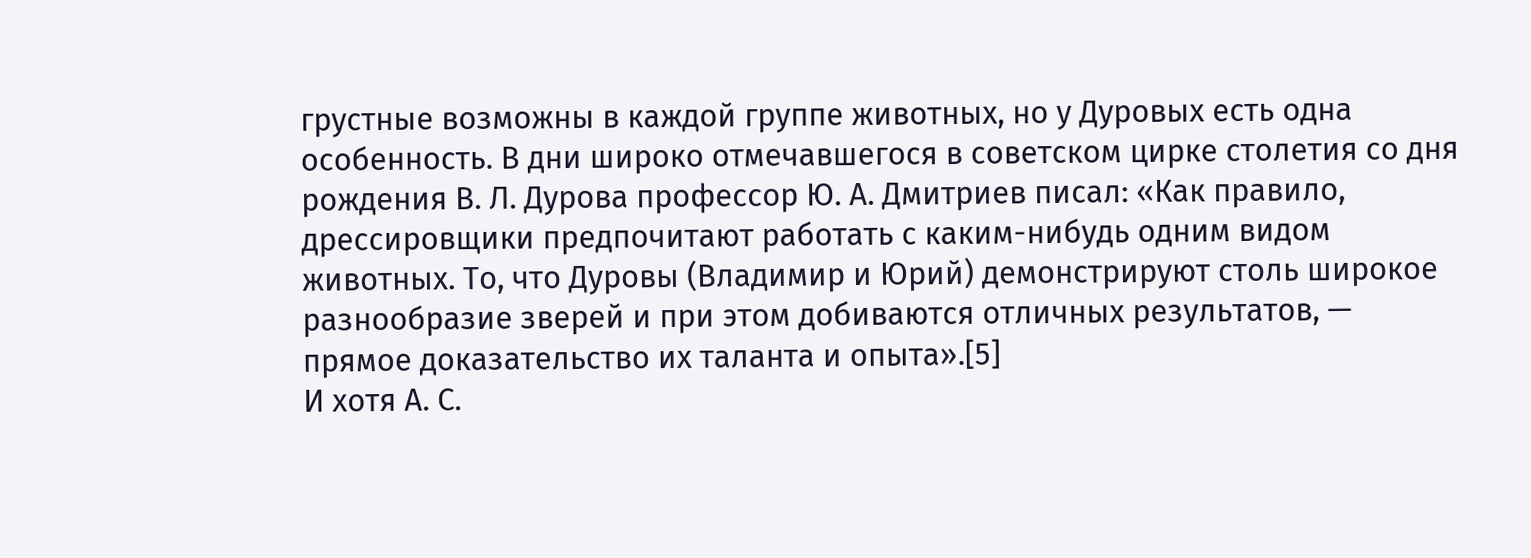грустные возможны в каждой группе животных, но у Дуровых есть одна особенность. В дни широко отмечавшегося в советском цирке столетия со дня рождения В. Л. Дурова профессор Ю. А. Дмитриев писал: «Как правило, дрессировщики предпочитают работать с каким-нибудь одним видом животных. То, что Дуровы (Владимир и Юрий) демонстрируют столь широкое разнообразие зверей и при этом добиваются отличных результатов, — прямое доказательство их таланта и опыта».[5]
И хотя А. С.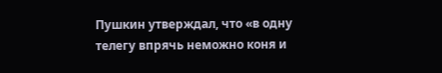Пушкин утверждал, что «в одну телегу впрячь неможно коня и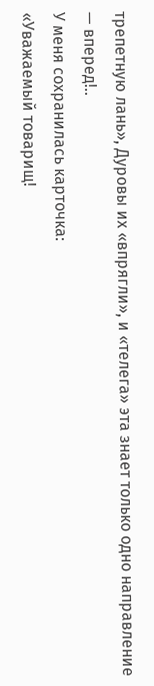трепетную лань», Дуровы их «впрягли», и «телега» эта знает только одно направление — вперед!..
У меня сохранилась карточка:
«Уважаемый товарищ!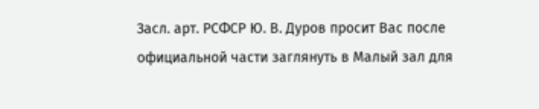Засл. арт. РСФСР Ю. В. Дуров просит Вас после официальной части заглянуть в Малый зал для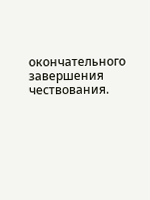окончательного завершения чествования.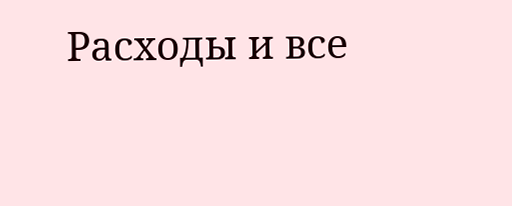Расходы и все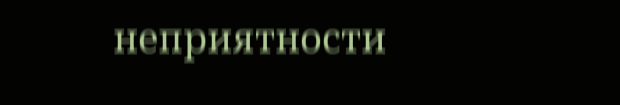неприятности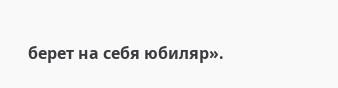берет на себя юбиляр».